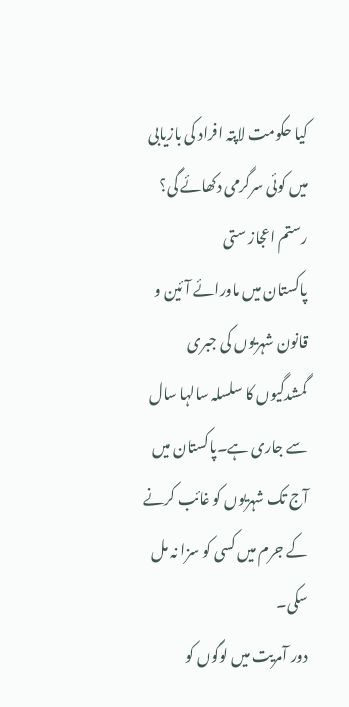کیا حکومت لاپتہ افراد کی بازیابی میں کوئی سرگرمی دکھائے گی؟
رستم اعجاز ستی
پاکستان میں ماورائے آئین و قانون شہریوں کی جبری گمشدگیوں کا سلسلہ سالہا سال سے جاری ہے۔پاکستان میں آج تک شہریوں کو غائب کرنے کے جرم میں کسی کو سزا نہ مل سکی۔
دور آمریت میں لوگوں کو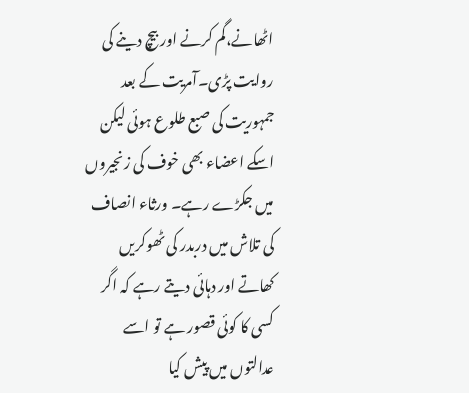اٹھانے،گم کرنے اور بیچ دینے کی روایت پڑی۔آمریت کے بعد جمہوریت کی صبع طلوع ہوئی لیکن اسکے اعضاء بھی خوف کی زنجیروں میں جکڑے رہے۔ ورثاء انصاف کی تلاش میں دربدر کی ٹھوکریں کھاتے اور دہائی دیتے رہے کہ اگر کسی کا کوئی قصور ہے تو اسے عدالتوں میں پیش کیا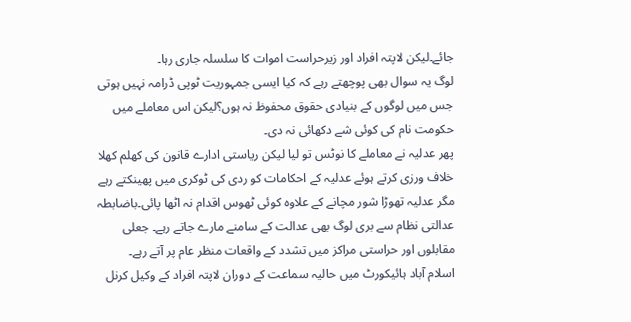جائے۔لیکن لاپتہ افراد اور زیرحراست اموات کا سلسلہ جاری رہا۔
لوگ یہ سوال بھی پوچھتے رہے کہ کیا ایسی جمہوریت ٹوپی ڈرامہ نہیں ہوتی جس میں لوگوں کے بنیادی حقوق محفوظ نہ ہوں؟لیکن اس معاملے میں حکومت نام کی کوئی شے دکھائی نہ دی۔
پھر عدلیہ نے معاملے کا نوٹس تو لیا لیکن ریاستی ادارے قانون کی کھلم کھلا خلاف ورزی کرتے ہوئے عدلیہ کے احکامات کو ردی کی ٹوکری میں پھینکتے رہے مگر عدلیہ تھوڑا شور مچانے کے علاوہ کوئی ٹھوس اقدام نہ اٹھا پائی۔باضابطہ عدالتی نظام سے بری لوگ بھی عدالت کے سامنے مارے جاتے رہے۔ جعلی مقابلوں اور حراستی مراکز میں تشدد کے واقعات منظر عام پر آتے رہے۔
اسلام آباد ہائیکورٹ میں حالیہ سماعت کے دوران لاپتہ افراد کے وکیل کرنل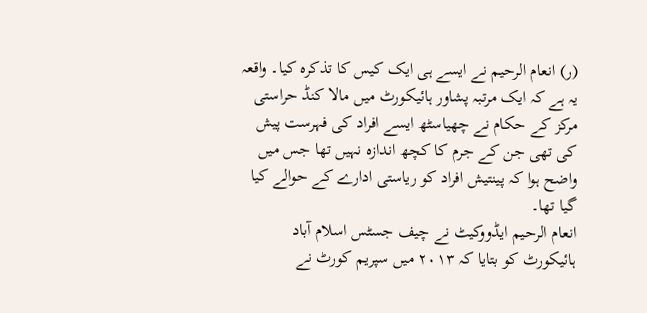(ر) انعام الرحیم نے ایسے ہی ایک کیس کا تذکرہ کیا۔ واقعہ یہ ہے کہ ایک مرتبہ پشاور ہائیکورٹ میں مالا کنڈ حراستی مرکز کے حکام نے چھیاسٹھ ایسے افراد کی فہرست پیش کی تھی جن کے جرم کا کچھ اندازہ نہیں تھا جس میں واضح ہوا کہ پینتیش افراد کو ریاستی ادارے کے حوالے کیا گیا تھا۔
انعام الرحیم ایڈووکیٹ نے چیف جسٹس اسلام آباد ہائیکورٹ کو بتایا کہ ۲۰۱۳ میں سپریم کورٹ نے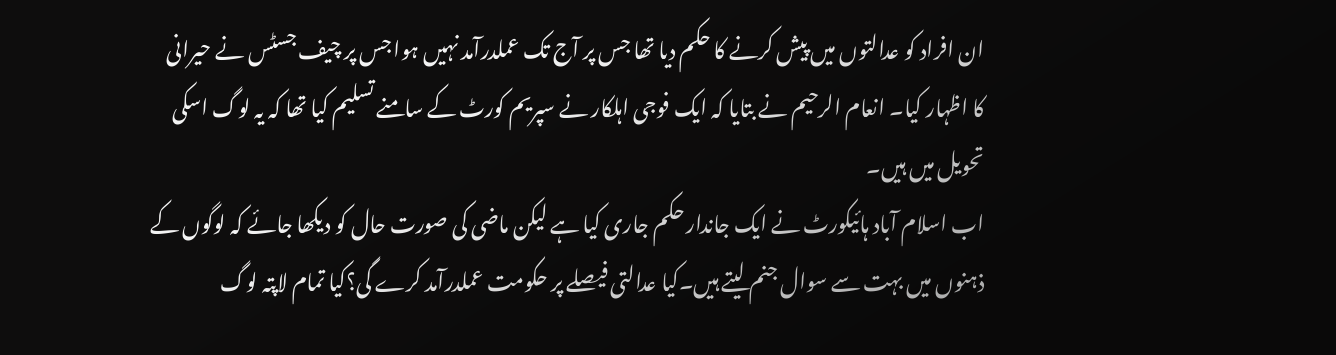ان افراد کو عدالتوں میں پیش کرنے کا حکم دیا تھا جس پر آج تک عملدرآمد نہیں ہوا جس پر چیف جسٹس نے حیرانی کا اظہار کیا۔ انعام الرحیم نے بتایا کہ ایک فوجی اہلکار نے سپریم کورٹ کے سامنے تسلیم کیا تھا کہ یہ لوگ اسکی تحویل میں ہیں۔
اب اسلام آباد ہائیکورٹ نے ایک جاندار حکم جاری کیا ہے لیکن ماضی کی صورت حال کو دیکھا جائے کہ لوگوں کے ذہنوں میں بہت سے سوال جنم لیتے ہیں۔کیا عدالتی فیصلے پر حکومت عملدرآمد کرے گی؟کیا تمام لاپتہ لوگ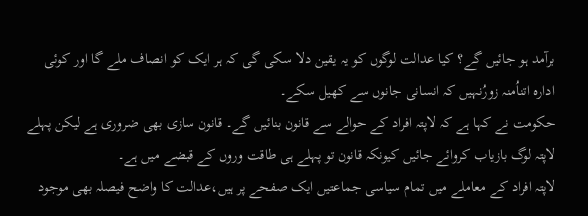برآمد ہو جائیں گے؟ کیا عدالت لوگوں کو یہ یقین دلا سکی گی کہ ہر ایک کو انصاف ملے گا اور کوئی ادارہ اتناُمنہ زورُنہیں کہ انسانی جانوں سے کھیل سکے۔
حکومت نے کہا ہے کہ لاپتہ افراد کے حوالے سے قانون بنائیں گے۔ قانون سازی بھی ضروری ہے لیکن پہلے لاپتہ لوگ بازیاب کروائے جائیں کیونکہ قانون تو پہلے ہی طاقت وروں کے قبضے میں ہے۔
لاپتہ افراد کے معاملے میں تمام سیاسی جماعتیں ایک صفحے پر ہیں،عدالت کا واضح فیصلہ بھی موجود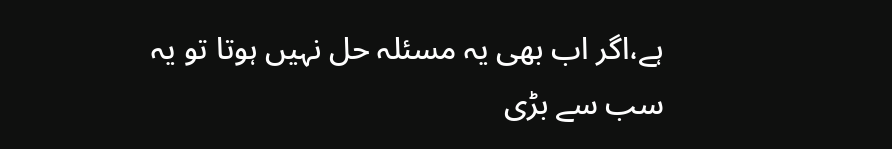ہے،اگر اب بھی یہ مسئلہ حل نہیں ہوتا تو یہ سب سے بڑی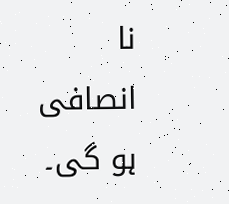نا انصافی ہو گی۔